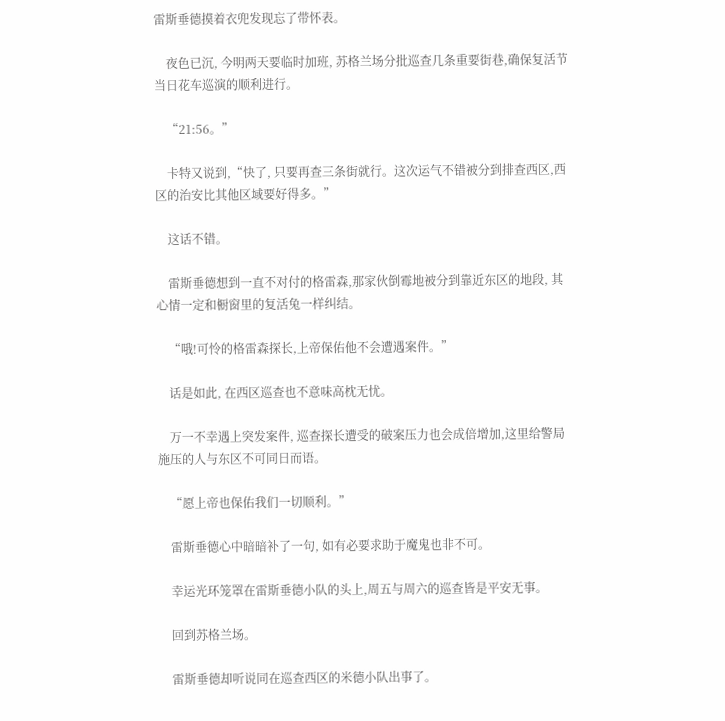雷斯垂德摸着衣兜发现忘了带怀表。

    夜色已沉, 今明两天要临时加班, 苏格兰场分批巡查几条重要街巷,确保复活节当日花车巡演的顺利进行。

    “21:56。”

    卡特又说到,“快了, 只要再查三条街就行。这次运气不错被分到排查西区,西区的治安比其他区域要好得多。”

    这话不错。

    雷斯垂德想到一直不对付的格雷森,那家伙倒霉地被分到靠近东区的地段, 其心情一定和橱窗里的复活兔一样纠结。

    “哦!可怜的格雷森探长,上帝保佑他不会遭遇案件。”

    话是如此, 在西区巡查也不意味高枕无忧。

    万一不幸遇上突发案件, 巡查探长遭受的破案压力也会成倍增加,这里给警局施压的人与东区不可同日而语。

    “愿上帝也保佑我们一切顺利。”

    雷斯垂德心中暗暗补了一句, 如有必要求助于魔鬼也非不可。

    幸运光环笼罩在雷斯垂德小队的头上,周五与周六的巡查皆是平安无事。

    回到苏格兰场。

    雷斯垂德却听说同在巡查西区的米德小队出事了。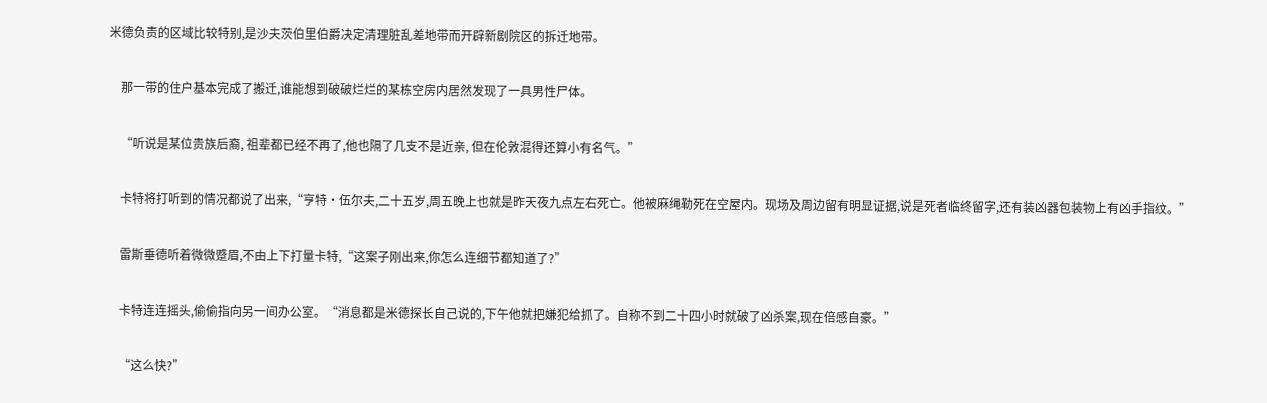米德负责的区域比较特别,是沙夫茨伯里伯爵决定清理脏乱差地带而开辟新剧院区的拆迁地带。

    那一带的住户基本完成了搬迁,谁能想到破破烂烂的某栋空房内居然发现了一具男性尸体。

    “听说是某位贵族后裔, 祖辈都已经不再了,他也隔了几支不是近亲, 但在伦敦混得还算小有名气。”

    卡特将打听到的情况都说了出来,“亨特·伍尔夫,二十五岁,周五晚上也就是昨天夜九点左右死亡。他被麻绳勒死在空屋内。现场及周边留有明显证据,说是死者临终留字,还有装凶器包装物上有凶手指纹。”

    雷斯垂德听着微微蹙眉,不由上下打量卡特,“这案子刚出来,你怎么连细节都知道了?”

    卡特连连摇头,偷偷指向另一间办公室。“消息都是米德探长自己说的,下午他就把嫌犯给抓了。自称不到二十四小时就破了凶杀案,现在倍感自豪。”

    “这么快?”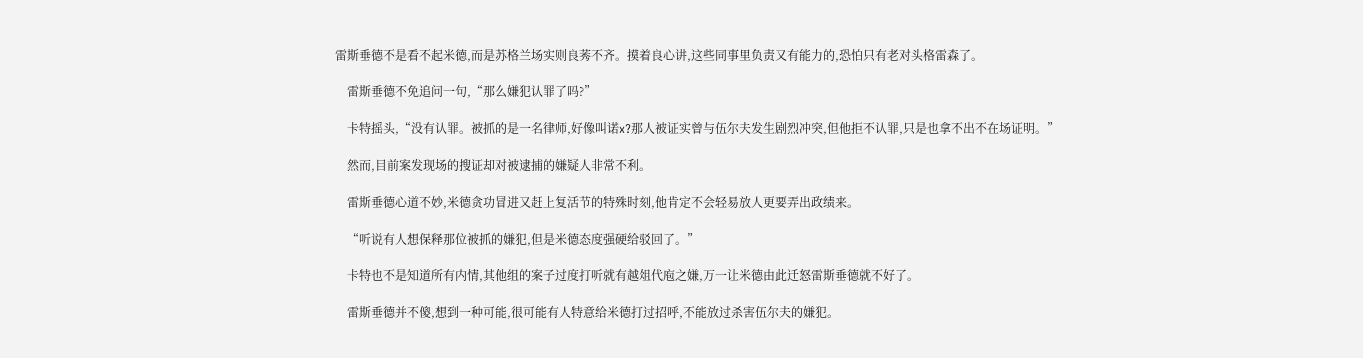雷斯垂德不是看不起米德,而是苏格兰场实则良莠不齐。摸着良心讲,这些同事里负责又有能力的,恐怕只有老对头格雷森了。

    雷斯垂德不免追问一句,“那么嫌犯认罪了吗?”

    卡特摇头,“没有认罪。被抓的是一名律师,好像叫诺x?那人被证实曾与伍尔夫发生剧烈冲突,但他拒不认罪,只是也拿不出不在场证明。”

    然而,目前案发现场的搜证却对被逮捕的嫌疑人非常不利。

    雷斯垂德心道不妙,米德贪功冒进又赶上复活节的特殊时刻,他肯定不会轻易放人更要弄出政绩来。

    “听说有人想保释那位被抓的嫌犯,但是米德态度强硬给驳回了。”

    卡特也不是知道所有内情,其他组的案子过度打听就有越俎代庖之嫌,万一让米德由此迁怒雷斯垂德就不好了。

    雷斯垂德并不傻,想到一种可能,很可能有人特意给米德打过招呼,不能放过杀害伍尔夫的嫌犯。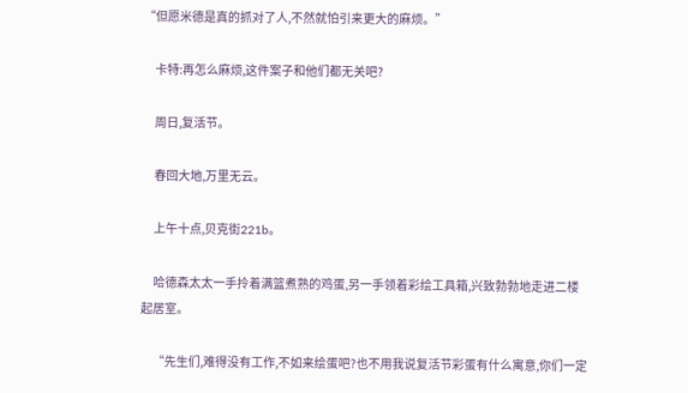“但愿米德是真的抓对了人,不然就怕引来更大的麻烦。”

    卡特:再怎么麻烦,这件案子和他们都无关吧?

    周日,复活节。

    春回大地,万里无云。

    上午十点,贝克街221b。

    哈德森太太一手拎着满篮煮熟的鸡蛋,另一手领着彩绘工具箱,兴致勃勃地走进二楼起居室。

    “先生们,难得没有工作,不如来绘蛋吧?也不用我说复活节彩蛋有什么寓意,你们一定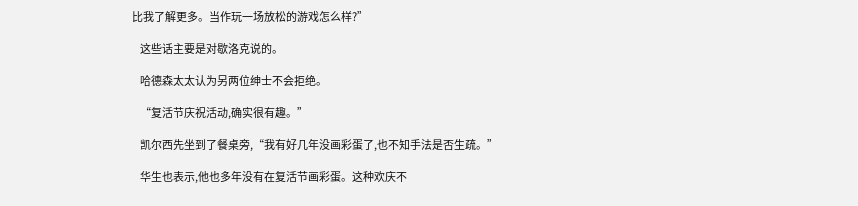比我了解更多。当作玩一场放松的游戏怎么样?”

    这些话主要是对歇洛克说的。

    哈德森太太认为另两位绅士不会拒绝。

    “复活节庆祝活动,确实很有趣。”

    凯尔西先坐到了餐桌旁,“我有好几年没画彩蛋了,也不知手法是否生疏。”

    华生也表示,他也多年没有在复活节画彩蛋。这种欢庆不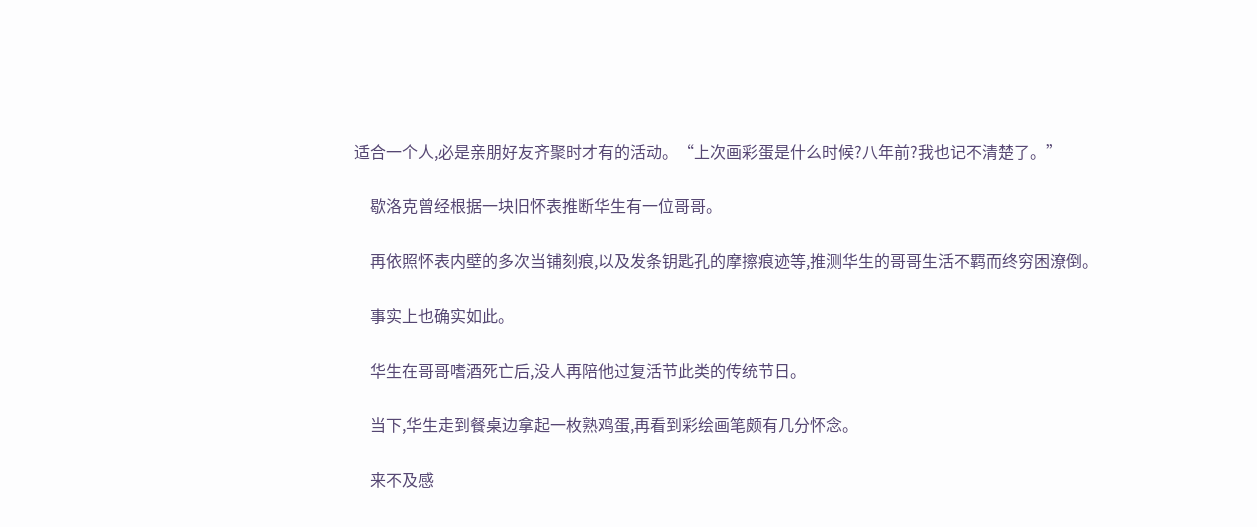适合一个人,必是亲朋好友齐聚时才有的活动。“上次画彩蛋是什么时候?八年前?我也记不清楚了。”

    歇洛克曾经根据一块旧怀表推断华生有一位哥哥。

    再依照怀表内壁的多次当铺刻痕,以及发条钥匙孔的摩擦痕迹等,推测华生的哥哥生活不羁而终穷困潦倒。

    事实上也确实如此。

    华生在哥哥嗜酒死亡后,没人再陪他过复活节此类的传统节日。

    当下,华生走到餐桌边拿起一枚熟鸡蛋,再看到彩绘画笔颇有几分怀念。

    来不及感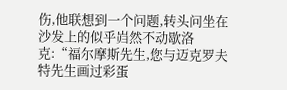伤,他联想到一个问题,转头问坐在沙发上的似乎岿然不动歇洛克:“福尔摩斯先生,您与迈克罗夫特先生画过彩蛋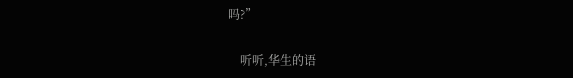吗?”

    听听,华生的语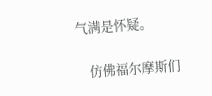气满是怀疑。

    仿佛福尔摩斯们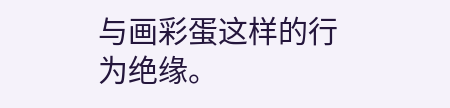与画彩蛋这样的行为绝缘。